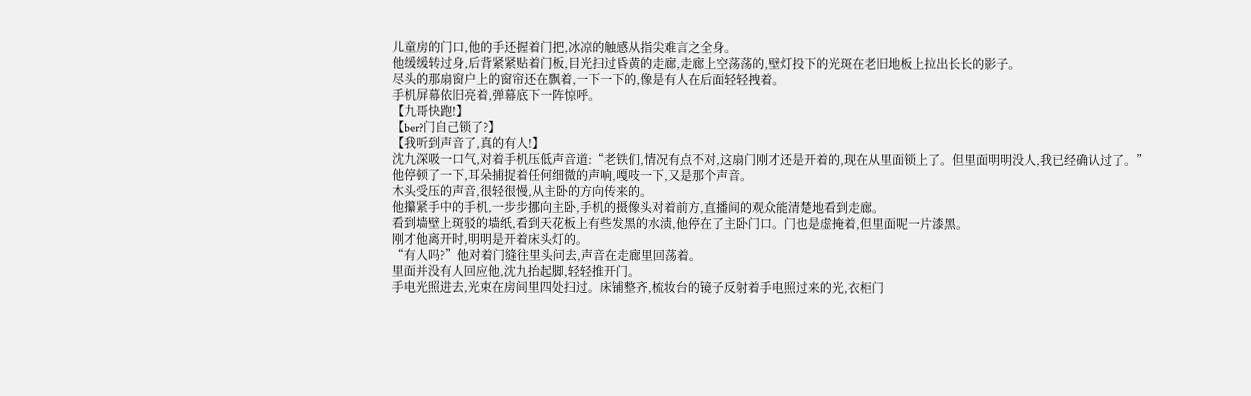儿童房的门口,他的手还握着门把,冰凉的触感从指尖难言之全身。
他缓缓转过身,后背紧紧贴着门板,目光扫过昏黄的走廊,走廊上空荡荡的,壁灯投下的光斑在老旧地板上拉出长长的影子。
尽头的那扇窗户上的窗帘还在飘着,一下一下的,像是有人在后面轻轻拽着。
手机屏幕依旧亮着,弹幕底下一阵惊呼。
【九哥快跑!】
【ber?门自己锁了?】
【我听到声音了,真的有人!】
沈九深吸一口气,对着手机压低声音道:“老铁们,情况有点不对,这扇门刚才还是开着的,现在从里面锁上了。但里面明明没人,我已经确认过了。”
他停顿了一下,耳朵捕捉着任何细微的声响,嘎吱一下,又是那个声音。
木头受压的声音,很轻很慢,从主卧的方向传来的。
他攥紧手中的手机,一步步挪向主卧,手机的摄像头对着前方,直播间的观众能清楚地看到走廊。
看到墙壁上斑驳的墙纸,看到天花板上有些发黑的水渍,他停在了主卧门口。门也是虚掩着,但里面呢一片漆黑。
刚才他离开时,明明是开着床头灯的。
“有人吗?”他对着门缝往里头问去,声音在走廊里回荡着。
里面并没有人回应他,沈九抬起脚,轻轻推开门。
手电光照进去,光束在房间里四处扫过。床铺整齐,梳妆台的镜子反射着手电照过来的光,衣柜门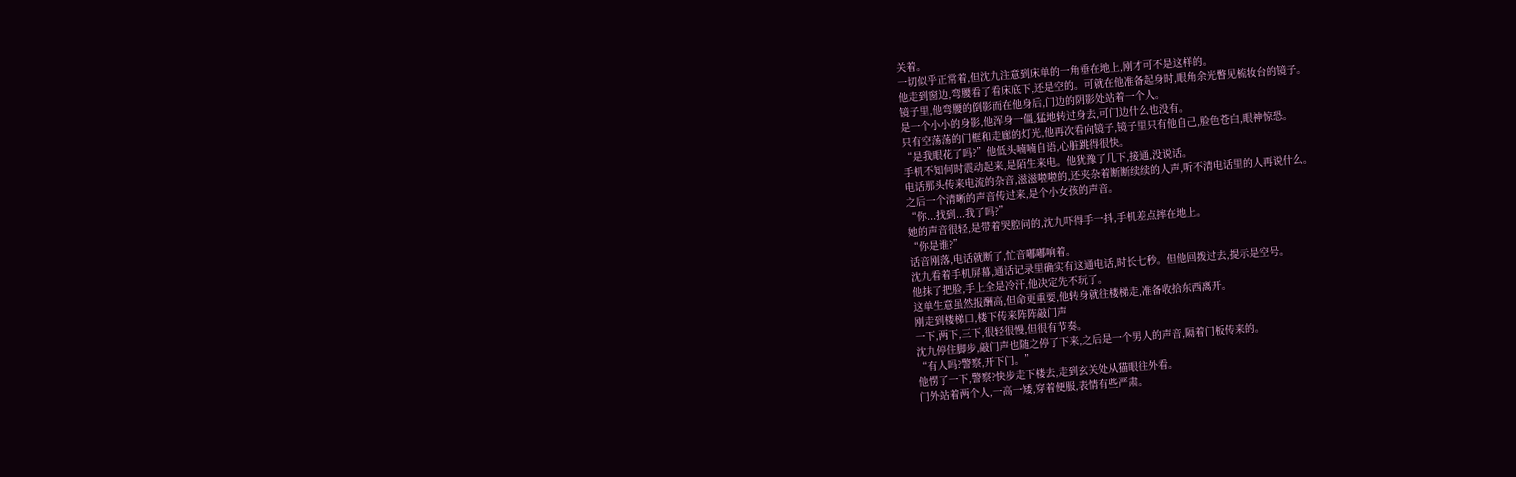关着。
一切似乎正常着,但沈九注意到床单的一角垂在地上,刚才可不是这样的。
他走到窗边,弯腰看了看床底下,还是空的。可就在他准备起身时,眼角余光瞥见梳妆台的镜子。
镜子里,他弯腰的倒影而在他身后,门边的阴影处站着一个人。
是一个小小的身影,他浑身一僵,猛地转过身去,可门边什么也没有。
只有空荡荡的门框和走廊的灯光,他再次看向镜子,镜子里只有他自己,脸色苍白,眼神惊恐。
“是我眼花了吗?”他低头喃喃自语,心脏跳得很快。
手机不知何时震动起来,是陌生来电。他犹豫了几下,接通,没说话。
电话那头传来电流的杂音,滋滋啦啦的,还夹杂着断断续续的人声,听不清电话里的人再说什么。
之后一个清晰的声音传过来,是个小女孩的声音。
“你...找到...我了吗?”
她的声音很轻,是带着哭腔问的,沈九吓得手一抖,手机差点摔在地上。
“你是谁?”
话音刚落,电话就断了,忙音嘟嘟响着。
沈九看着手机屏幕,通话记录里确实有这通电话,时长七秒。但他回拨过去,提示是空号。
他抹了把脸,手上全是冷汗,他决定先不玩了。
这单生意虽然报酬高,但命更重要,他转身就往楼梯走,准备收拾东西离开。
刚走到楼梯口,楼下传来阵阵敲门声
一下,两下,三下,很轻很慢,但很有节奏。
沈九停住脚步,敲门声也随之停了下来,之后是一个男人的声音,隔着门板传来的。
“有人吗?警察,开下门。”
他愣了一下,警察?快步走下楼去,走到玄关处从猫眼往外看。
门外站着两个人,一高一矮,穿着便服,表情有些严肃。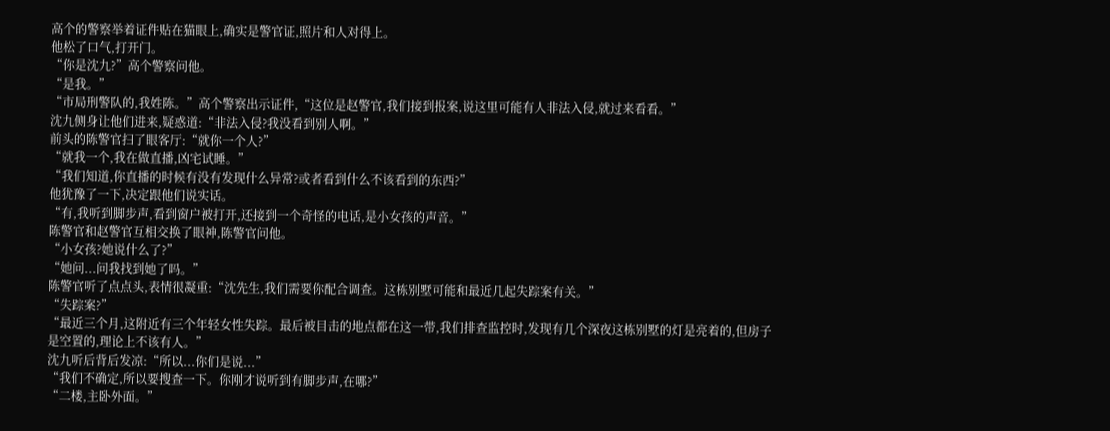高个的警察举着证件贴在猫眼上,确实是警官证,照片和人对得上。
他松了口气,打开门。
“你是沈九?”高个警察问他。
“是我。”
“市局刑警队的,我姓陈。”高个警察出示证件,“这位是赵警官,我们接到报案,说这里可能有人非法入侵,就过来看看。”
沈九侧身让他们进来,疑惑道:“非法入侵?我没看到别人啊。”
前头的陈警官扫了眼客厅:“就你一个人?”
“就我一个,我在做直播,凶宅试睡。”
“我们知道,你直播的时候有没有发现什么异常?或者看到什么不该看到的东西?”
他犹豫了一下,决定跟他们说实话。
“有,我听到脚步声,看到窗户被打开,还接到一个奇怪的电话,是小女孩的声音。”
陈警官和赵警官互相交换了眼神,陈警官问他。
“小女孩?她说什么了?”
“她问...问我找到她了吗。”
陈警官听了点点头,表情很凝重:“沈先生,我们需要你配合调查。这栋别墅可能和最近几起失踪案有关。”
“失踪案?”
“最近三个月,这附近有三个年轻女性失踪。最后被目击的地点都在这一带,我们排查监控时,发现有几个深夜这栋别墅的灯是亮着的,但房子是空置的,理论上不该有人。”
沈九听后背后发凉:“所以...你们是说...”
“我们不确定,所以要搜查一下。你刚才说听到有脚步声,在哪?”
“二楼,主卧外面。”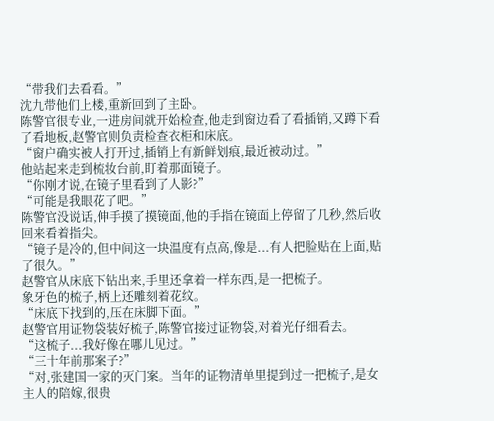“带我们去看看。”
沈九带他们上楼,重新回到了主卧。
陈警官很专业,一进房间就开始检查,他走到窗边看了看插销,又蹲下看了看地板,赵警官则负责检查衣柜和床底。
“窗户确实被人打开过,插销上有新鲜划痕,最近被动过。”
他站起来走到梳妆台前,盯着那面镜子。
“你刚才说,在镜子里看到了人影?”
“可能是我眼花了吧。”
陈警官没说话,伸手摸了摸镜面,他的手指在镜面上停留了几秒,然后收回来看着指尖。
“镜子是冷的,但中间这一块温度有点高,像是...有人把脸贴在上面,贴了很久。”
赵警官从床底下钻出来,手里还拿着一样东西,是一把梳子。
象牙色的梳子,柄上还雕刻着花纹。
“床底下找到的,压在床脚下面。”
赵警官用证物袋装好梳子,陈警官接过证物袋,对着光仔细看去。
“这梳子...我好像在哪儿见过。”
“三十年前那案子?”
“对,张建国一家的灭门案。当年的证物清单里提到过一把梳子,是女主人的陪嫁,很贵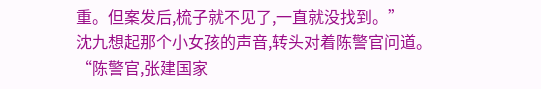重。但案发后,梳子就不见了,一直就没找到。”
沈九想起那个小女孩的声音,转头对着陈警官问道。
“陈警官,张建国家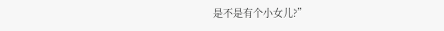是不是有个小女儿?”